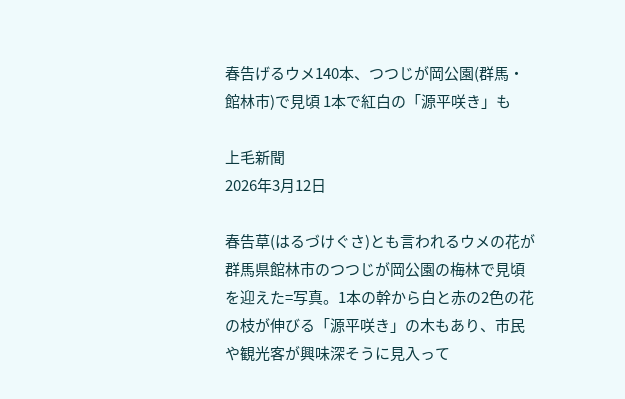春告げるウメ140本、つつじが岡公園(群馬・館林市)で見頃 1本で紅白の「源平咲き」も

上毛新聞
2026年3月12日

春告草(はるづけぐさ)とも言われるウメの花が群馬県館林市のつつじが岡公園の梅林で見頃を迎えた=写真。1本の幹から白と赤の2色の花の枝が伸びる「源平咲き」の木もあり、市民や観光客が興味深そうに見入って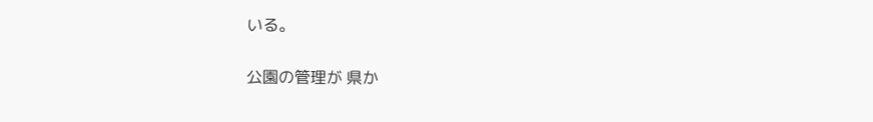いる。

公園の管理が 県か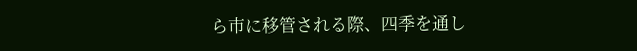ら市に移管される際、四季を通し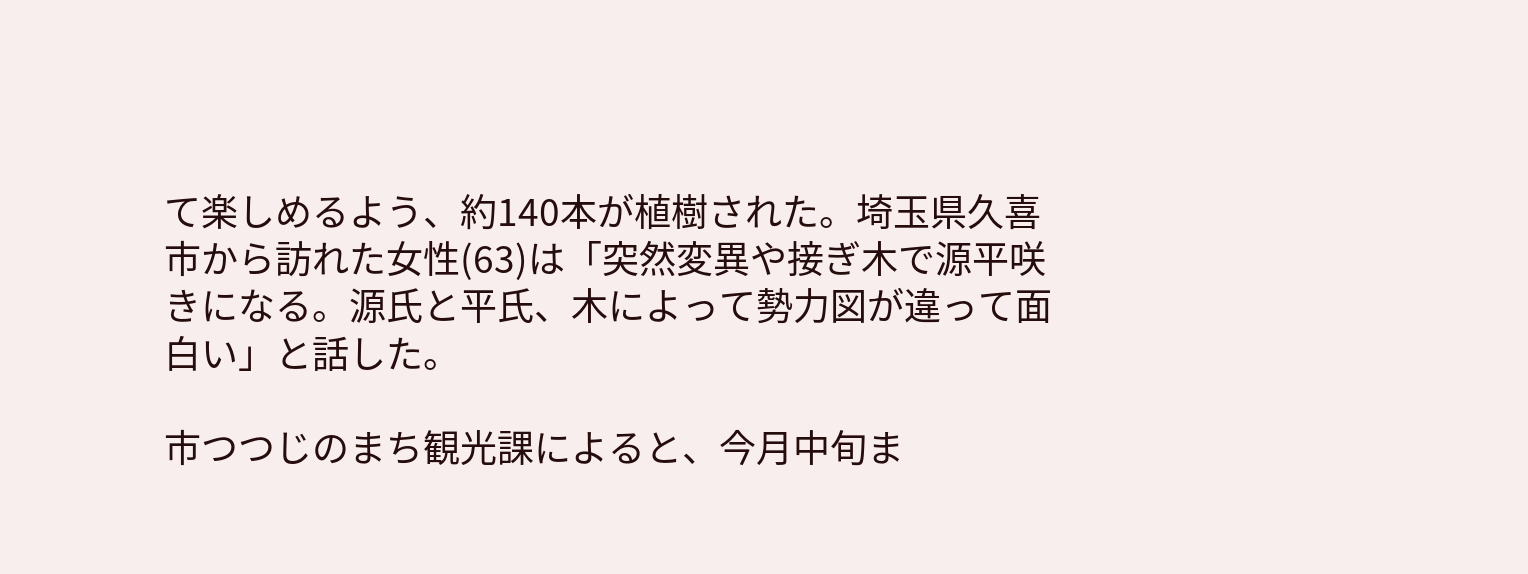て楽しめるよう、約140本が植樹された。埼玉県久喜市から訪れた女性(63)は「突然変異や接ぎ木で源平咲きになる。源氏と平氏、木によって勢力図が違って面白い」と話した。

市つつじのまち観光課によると、今月中旬ま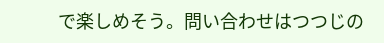で楽しめそう。問い合わせはつつじの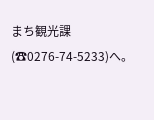まち観光課(☎0276-74-5233)へ。